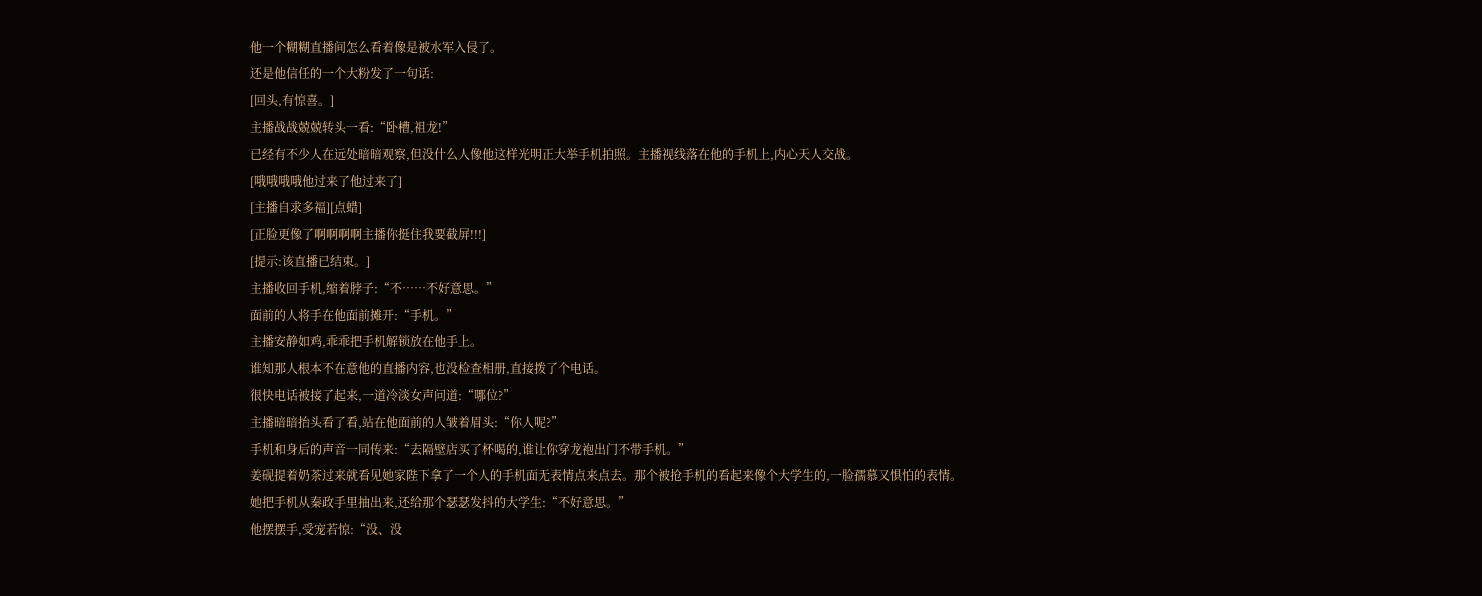他一个糊糊直播间怎么看着像是被水军入侵了。
还是他信任的一个大粉发了一句话:
[回头,有惊喜。]
主播战战兢兢转头一看:“卧槽,祖龙!”
已经有不少人在远处暗暗观察,但没什么人像他这样光明正大举手机拍照。主播视线落在他的手机上,内心天人交战。
[哦哦哦哦他过来了他过来了]
[主播自求多福][点蜡]
[正脸更像了啊啊啊啊主播你挺住我要截屏!!!]
[提示:该直播已结束。]
主播收回手机,缩着脖子:“不……不好意思。”
面前的人将手在他面前摊开:“手机。”
主播安静如鸡,乖乖把手机解锁放在他手上。
谁知那人根本不在意他的直播内容,也没检查相册,直接拨了个电话。
很快电话被接了起来,一道冷淡女声问道:“哪位?”
主播暗暗抬头看了看,站在他面前的人皱着眉头:“你人呢?”
手机和身后的声音一同传来:“去隔壁店买了杯喝的,谁让你穿龙袍出门不带手机。”
姜砚提着奶茶过来就看见她家陛下拿了一个人的手机面无表情点来点去。那个被抢手机的看起来像个大学生的,一脸孺慕又惧怕的表情。
她把手机从秦政手里抽出来,还给那个瑟瑟发抖的大学生:“不好意思。”
他摆摆手,受宠若惊:“没、没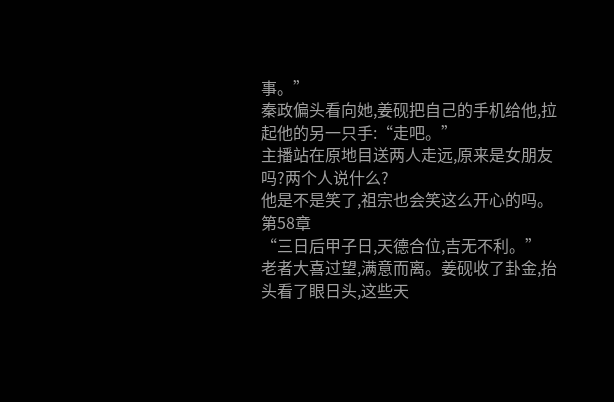事。”
秦政偏头看向她,姜砚把自己的手机给他,拉起他的另一只手:“走吧。”
主播站在原地目送两人走远,原来是女朋友吗?两个人说什么?
他是不是笑了,祖宗也会笑这么开心的吗。
第58章
“三日后甲子日,天德合位,吉无不利。”
老者大喜过望,满意而离。姜砚收了卦金,抬头看了眼日头,这些天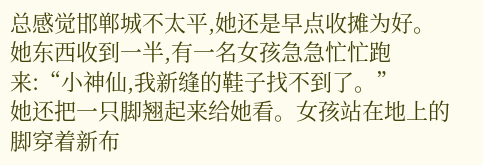总感觉邯郸城不太平,她还是早点收摊为好。
她东西收到一半,有一名女孩急急忙忙跑来:“小神仙,我新缝的鞋子找不到了。”
她还把一只脚翘起来给她看。女孩站在地上的脚穿着新布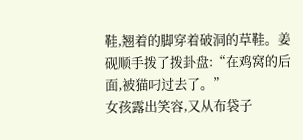鞋,翘着的脚穿着破洞的草鞋。姜砚顺手拨了拨卦盘:“在鸡窝的后面,被猫叼过去了。”
女孩露出笑容,又从布袋子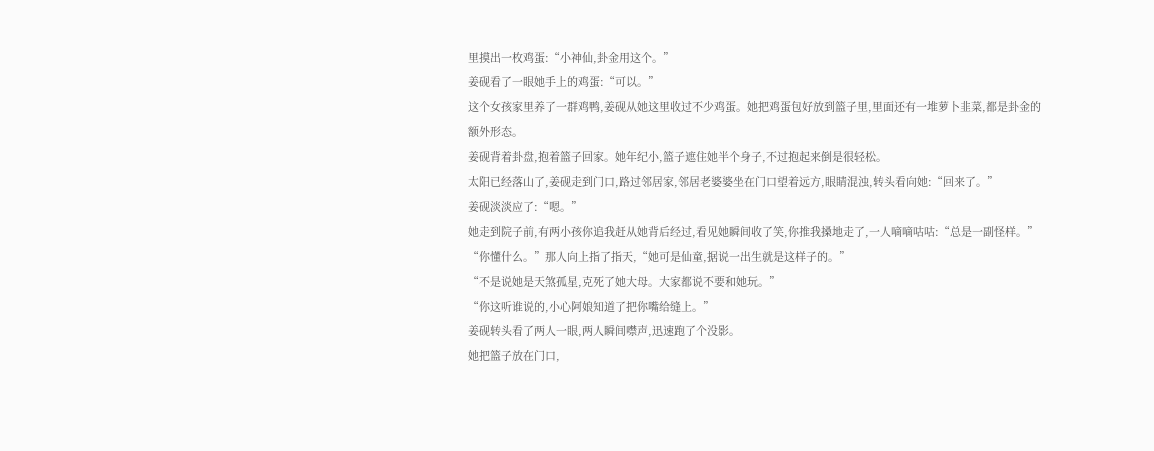里摸出一枚鸡蛋:“小神仙,卦金用这个。”
姜砚看了一眼她手上的鸡蛋:“可以。”
这个女孩家里养了一群鸡鸭,姜砚从她这里收过不少鸡蛋。她把鸡蛋包好放到篮子里,里面还有一堆萝卜韭菜,都是卦金的额外形态。
姜砚背着卦盘,抱着篮子回家。她年纪小,篮子遮住她半个身子,不过抱起来倒是很轻松。
太阳已经落山了,姜砚走到门口,路过邻居家,邻居老婆婆坐在门口望着远方,眼睛混浊,转头看向她:“回来了。”
姜砚淡淡应了:“嗯。”
她走到院子前,有两小孩你追我赶从她背后经过,看见她瞬间收了笑,你推我搡地走了,一人嘀嘀咕咕:“总是一副怪样。”
“你懂什么。”那人向上指了指天,“她可是仙童,据说一出生就是这样子的。”
“不是说她是天煞孤星,克死了她大母。大家都说不要和她玩。”
“你这听谁说的,小心阿娘知道了把你嘴给缝上。”
姜砚转头看了两人一眼,两人瞬间噤声,迅速跑了个没影。
她把篮子放在门口,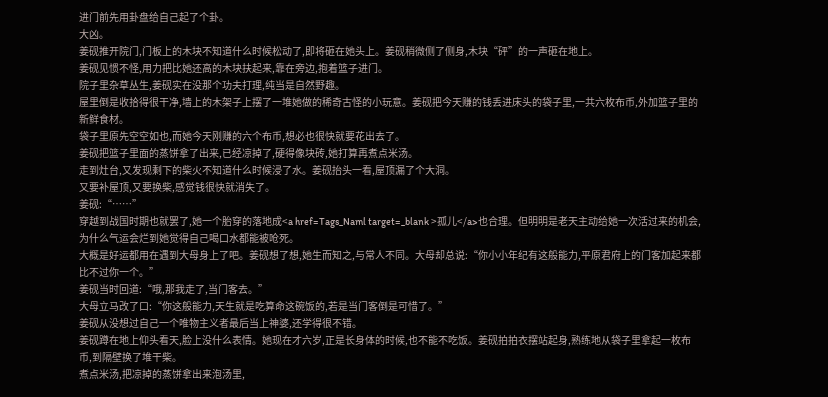进门前先用卦盘给自己起了个卦。
大凶。
姜砚推开院门,门板上的木块不知道什么时候松动了,即将砸在她头上。姜砚稍微侧了侧身,木块“砰”的一声砸在地上。
姜砚见惯不怪,用力把比她还高的木块扶起来,靠在旁边,抱着篮子进门。
院子里杂草丛生,姜砚实在没那个功夫打理,纯当是自然野趣。
屋里倒是收拾得很干净,墙上的木架子上摆了一堆她做的稀奇古怪的小玩意。姜砚把今天赚的钱丢进床头的袋子里,一共六枚布币,外加篮子里的新鲜食材。
袋子里原先空空如也,而她今天刚赚的六个布币,想必也很快就要花出去了。
姜砚把篮子里面的蒸饼拿了出来,已经凉掉了,硬得像块砖,她打算再煮点米汤。
走到灶台,又发现剩下的柴火不知道什么时候浸了水。姜砚抬头一看,屋顶漏了个大洞。
又要补屋顶,又要换柴,感觉钱很快就消失了。
姜砚:“……”
穿越到战国时期也就罢了,她一个胎穿的落地成<a href=Tags_Naml target=_blank >孤儿</a>也合理。但明明是老天主动给她一次活过来的机会,为什么气运会烂到她觉得自己喝口水都能被呛死。
大概是好运都用在遇到大母身上了吧。姜砚想了想,她生而知之,与常人不同。大母却总说:“你小小年纪有这般能力,平原君府上的门客加起来都比不过你一个。”
姜砚当时回道:“哦,那我走了,当门客去。”
大母立马改了口:“你这般能力,天生就是吃算命这碗饭的,若是当门客倒是可惜了。”
姜砚从没想过自己一个唯物主义者最后当上神婆,还学得很不错。
姜砚蹲在地上仰头看天,脸上没什么表情。她现在才六岁,正是长身体的时候,也不能不吃饭。姜砚拍拍衣摆站起身,熟练地从袋子里拿起一枚布币,到隔壁换了堆干柴。
煮点米汤,把凉掉的蒸饼拿出来泡汤里,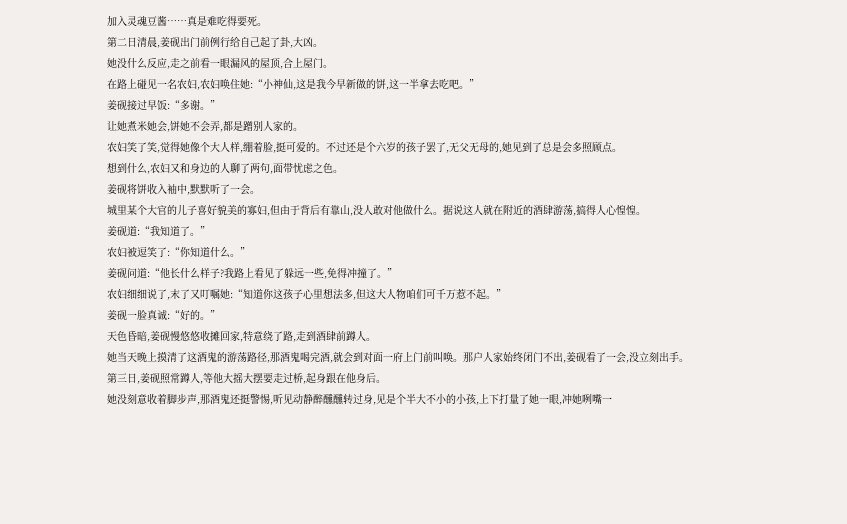加入灵魂豆酱……真是难吃得要死。
第二日清晨,姜砚出门前例行给自己起了卦,大凶。
她没什么反应,走之前看一眼漏风的屋顶,合上屋门。
在路上碰见一名农妇,农妇唤住她:“小神仙,这是我今早新做的饼,这一半拿去吃吧。”
姜砚接过早饭:“多谢。”
让她煮米她会,饼她不会弄,都是蹭别人家的。
农妇笑了笑,觉得她像个大人样,绷着脸,挺可爱的。不过还是个六岁的孩子罢了,无父无母的,她见到了总是会多照顾点。
想到什么,农妇又和身边的人聊了两句,面带忧虑之色。
姜砚将饼收入袖中,默默听了一会。
城里某个大官的儿子喜好貌美的寡妇,但由于背后有靠山,没人敢对他做什么。据说这人就在附近的酒肆游荡,搞得人心惶惶。
姜砚道:“我知道了。”
农妇被逗笑了:“你知道什么。”
姜砚问道:“他长什么样子?我路上看见了躲远一些,免得冲撞了。”
农妇细细说了,末了又叮嘱她:“知道你这孩子心里想法多,但这大人物咱们可千万惹不起。”
姜砚一脸真诚:“好的。”
天色昏暗,姜砚慢悠悠收摊回家,特意绕了路,走到酒肆前蹲人。
她当天晚上摸清了这酒鬼的游荡路径,那酒鬼喝完酒,就会到对面一府上门前叫唤。那户人家始终闭门不出,姜砚看了一会,没立刻出手。
第三日,姜砚照常蹲人,等他大摇大摆要走过桥,起身跟在他身后。
她没刻意收着脚步声,那酒鬼还挺警惕,听见动静醉醺醺转过身,见是个半大不小的小孩,上下打量了她一眼,冲她咧嘴一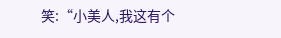笑:“小美人,我这有个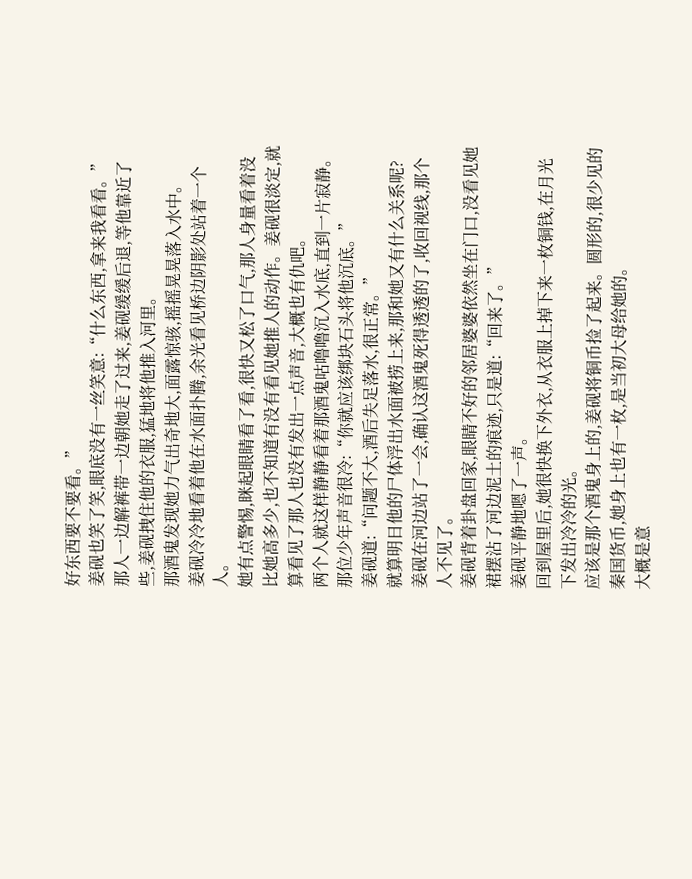好东西要不要看。”
姜砚也笑了笑,眼底没有一丝笑意:“什么东西,拿来我看看。”
那人一边解裤带一边朝她走了过来,姜砚缓缓后退,等他靠近了些,姜砚拽住他的衣服,猛地将他推入河里。
那酒鬼发现她力气出奇地大,面露惊骇,摇摇晃晃落入水中。
姜砚冷冷地看着他在水面扑腾,余光看见桥边阴影处站着一个人。
她有点警惕,眯起眼睛看了看,很快又松了口气,那人身量看着没比她高多少,也不知道有没有看见她推人的动作。姜砚很淡定,就算看见了那人也没有发出一点声音,大概也有仇吧。
两个人就这样静静看着那酒鬼咕噜噜沉入水底,直到一片寂静。
那位少年声音很冷:“你就应该绑块石头将他沉底。”
姜砚道:“问题不大,酒后失足落水,很正常。”
就算明日他的尸体浮出水面被捞上来,那和她又有什么关系呢?
姜砚在河边站了一会,确认这酒鬼死得透透的了,收回视线,那个人不见了。
姜砚背着卦盘回家,眼睛不好的邻居婆婆依然坐在门口,没看见她裙摆沾了河边泥土的痕迹,只是道:“回来了。”
姜砚平静地嗯了一声。
回到屋里后,她很快换下外衣,从衣服上掉下来一枚铜钱,在月光下发出冷冷的光。
应该是那个酒鬼身上的,姜砚将铜币捡了起来。圆形的,很少见的秦国货币,她身上也有一枚,是当初大母给她的。
大概是意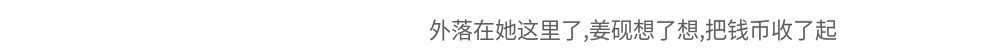外落在她这里了,姜砚想了想,把钱币收了起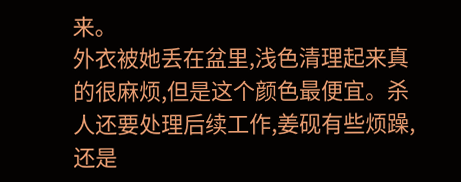来。
外衣被她丢在盆里,浅色清理起来真的很麻烦,但是这个颜色最便宜。杀人还要处理后续工作,姜砚有些烦躁,还是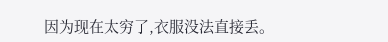因为现在太穷了,衣服没法直接丢。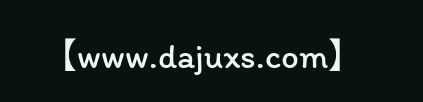【www.dajuxs.com】